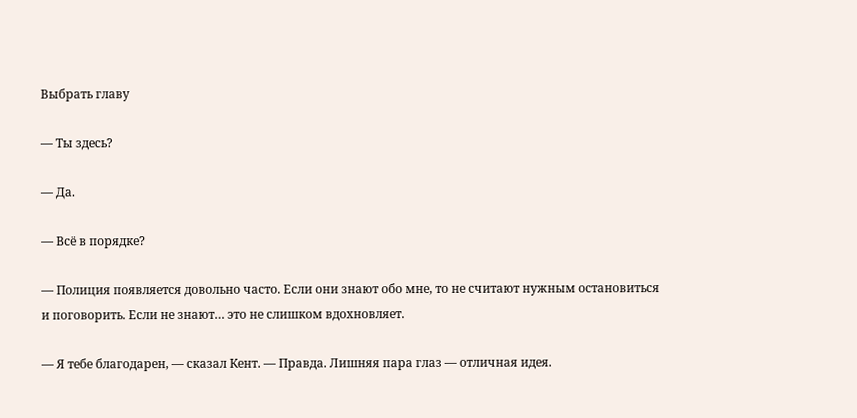Выбрать главу

— Ты здесь?

— Да.

— Всё в порядке?

— Полиция появляется довольно часто. Если они знают обо мне, то не считают нужным остановиться и поговорить. Если не знают… это не слишком вдохновляет.

— Я тебе благодарен, — сказал Кент. — Правда. Лишняя пара глаз — отличная идея.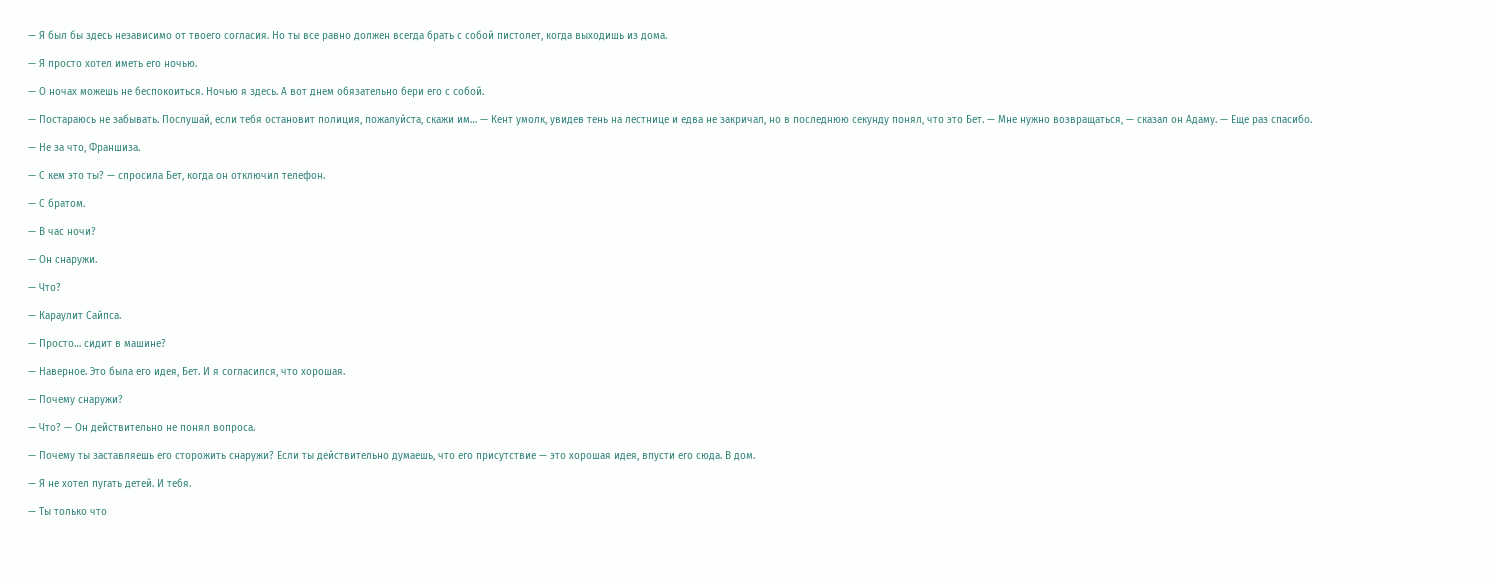— Я был бы здесь независимо от твоего согласия. Но ты все равно должен всегда брать с собой пистолет, когда выходишь из дома.

— Я просто хотел иметь его ночью.

— О ночах можешь не беспокоиться. Ночью я здесь. А вот днем обязательно бери его с собой.

— Постараюсь не забывать. Послушай, если тебя остановит полиция, пожалуйста, скажи им… — Кент умолк, увидев тень на лестнице и едва не закричал, но в последнюю секунду понял, что это Бет. — Мне нужно возвращаться, — сказал он Адаму. — Еще раз спасибо.

— Не за что, Франшиза.

— С кем это ты? — спросила Бет, когда он отключил телефон.

— С братом.

— В час ночи?

— Он снаружи.

— Что?

— Караулит Сайпса.

— Просто… сидит в машине?

— Наверное. Это была его идея, Бет. И я согласился, что хорошая.

— Почему снаружи?

— Что? — Он действительно не понял вопроса.

— Почему ты заставляешь его сторожить снаружи? Если ты действительно думаешь, что его присутствие — это хорошая идея, впусти его сюда. В дом.

— Я не хотел пугать детей. И тебя.

— Ты только что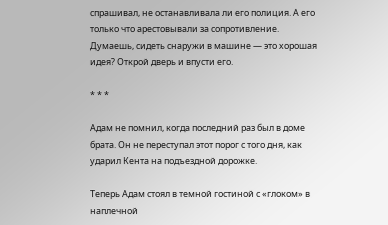спрашивал, не останавливала ли его полиция. А его только что арестовывали за сопротивление. Думаешь, сидеть снаружи в машине — это хорошая идея? Открой дверь и впусти его.

* * *

Адам не помнил, когда последний раз был в доме брата. Он не переступал этот порог с того дня, как ударил Кента на подъездной дорожке.

Теперь Адам стоял в темной гостиной с «глоком» в наплечной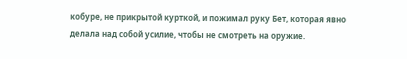кобуре, не прикрытой курткой, и пожимал руку Бет, которая явно делала над собой усилие, чтобы не смотреть на оружие.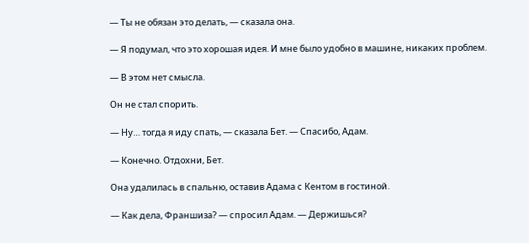— Ты не обязан это делать, — сказала она.

— Я подумал, что это хорошая идея. И мне было удобно в машине, никаких проблем.

— В этом нет смысла.

Он не стал спорить.

— Ну… тогда я иду спать, — сказала Бет. — Спасибо, Адам.

— Конечно. Отдохни, Бет.

Она удалилась в спальню, оставив Адама с Кентом в гостиной.

— Как дела, Франшиза? — спросил Адам. — Держишься?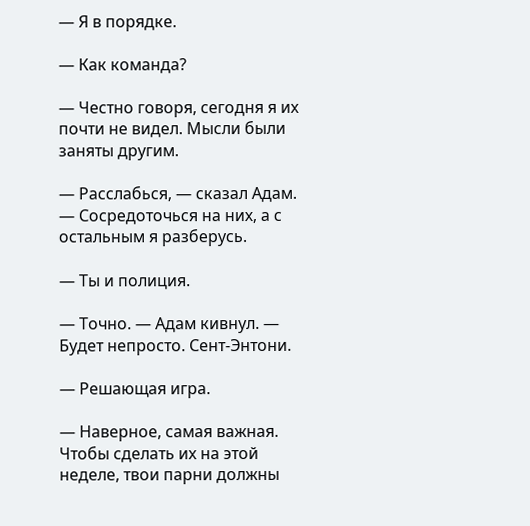— Я в порядке.

— Как команда?

— Честно говоря, сегодня я их почти не видел. Мысли были заняты другим.

— Расслабься, — сказал Адам. — Сосредоточься на них, а с остальным я разберусь.

— Ты и полиция.

— Точно. — Адам кивнул. — Будет непросто. Сент-Энтони.

— Решающая игра.

— Наверное, самая важная. Чтобы сделать их на этой неделе, твои парни должны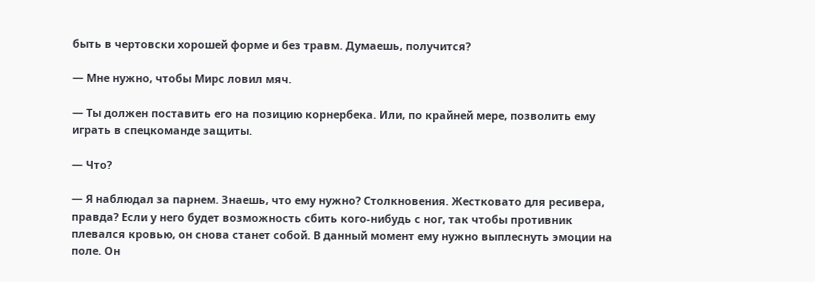быть в чертовски хорошей форме и без травм. Думаешь, получится?

— Мне нужно, чтобы Мирс ловил мяч.

— Ты должен поставить его на позицию корнербека. Или, по крайней мере, позволить ему играть в спецкоманде защиты.

— Что?

— Я наблюдал за парнем. Знаешь, что ему нужно? Столкновения. Жестковато для ресивера, правда? Если у него будет возможность сбить кого-нибудь с ног, так чтобы противник плевался кровью, он снова станет собой. В данный момент ему нужно выплеснуть эмоции на поле. Он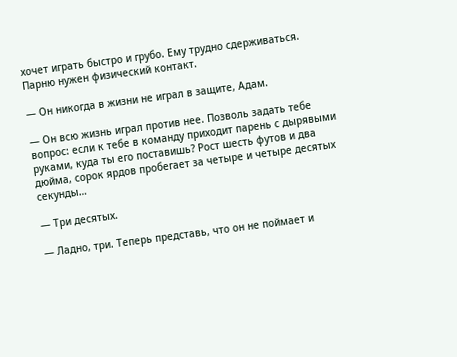хочет играть быстро и грубо. Ему трудно сдерживаться. Парню нужен физический контакт.

— Он никогда в жизни не играл в защите, Адам.

— Он всю жизнь играл против нее. Позволь задать тебе вопрос: если к тебе в команду приходит парень с дырявыми руками, куда ты его поставишь? Рост шесть футов и два дюйма, сорок ярдов пробегает за четыре и четыре десятых секунды…

— Три десятых.

— Ладно, три. Теперь представь, что он не поймает и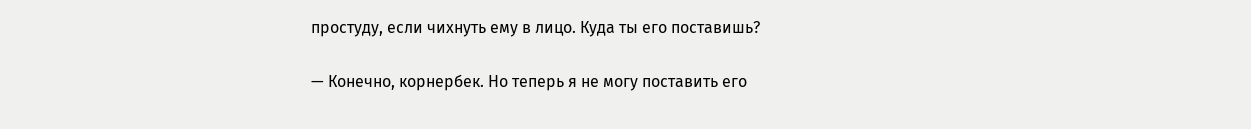простуду, если чихнуть ему в лицо. Куда ты его поставишь?

— Конечно, корнербек. Но теперь я не могу поставить его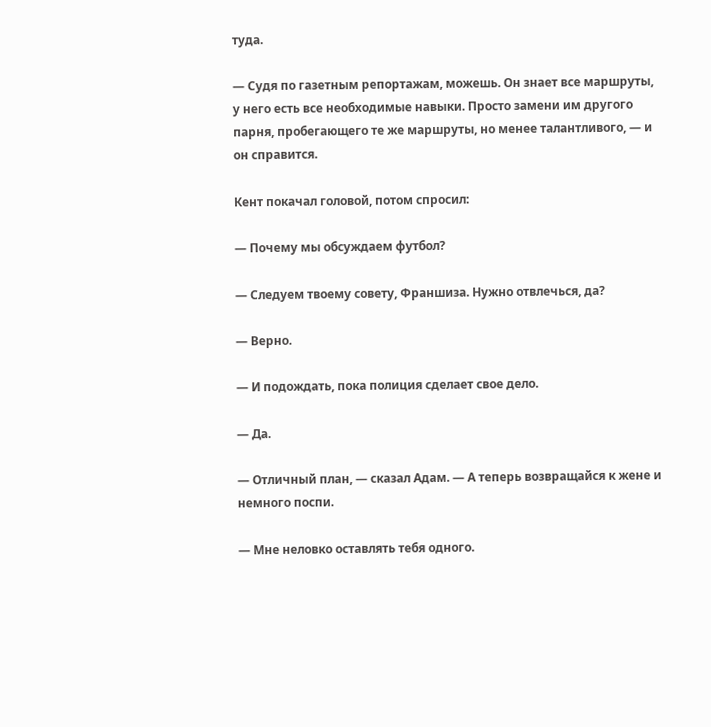туда.

— Судя по газетным репортажам, можешь. Он знает все маршруты, у него есть все необходимые навыки. Просто замени им другого парня, пробегающего те же маршруты, но менее талантливого, — и он справится.

Кент покачал головой, потом спросил:

— Почему мы обсуждаем футбол?

— Следуем твоему совету, Франшиза. Нужно отвлечься, да?

— Верно.

— И подождать, пока полиция сделает свое дело.

— Да.

— Отличный план, — сказал Адам. — А теперь возвращайся к жене и немного поспи.

— Мне неловко оставлять тебя одного.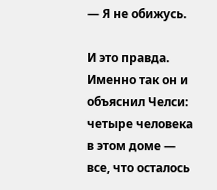— Я не обижусь.

И это правда. Именно так он и объяснил Челси: четыре человека в этом доме — все, что осталось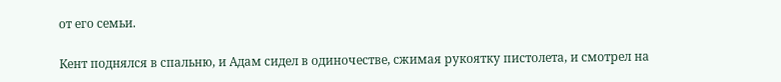от его семьи.

Кент поднялся в спальню, и Адам сидел в одиночестве, сжимая рукоятку пистолета, и смотрел на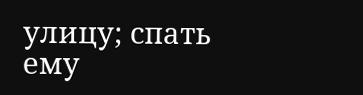улицу; спать ему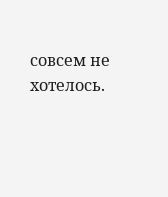совсем не хотелось.